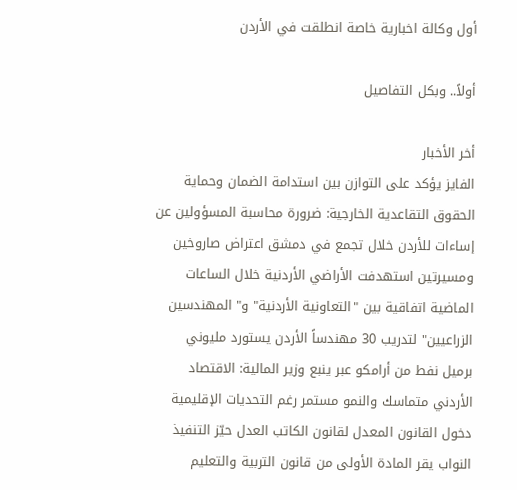أول وكالة اخبارية خاصة انطلقت في الأردن

أولاً.. وبكل التفاصيل

أخر الأخبار
الفايز يؤكد على التوازن بين استدامة الضمان وحماية الحقوق التقاعدية الخارجية: ضرورة محاسبة المسؤولين عن إساءات للأردن خلال تجمع في دمشق اعتراض صاروخين ومسيرتين استهدفت الأراضي الأردنية خلال الساعات الماضية اتفاقية بين "التعاونية الأردنية" و" المهندسين الزراعيين" لتدريب 30 مهندساً الأردن يستورد مليوني برميل نفط من أرامكو عبر ينبع وزير المالية: الاقتصاد الأردني متماسك والنمو مستمر رغم التحديات الإقليمية دخول القانون المعدل لقانون الكاتب العدل حيّز التنفيذ النواب يقر المادة الأولى من قانون التربية والتعليم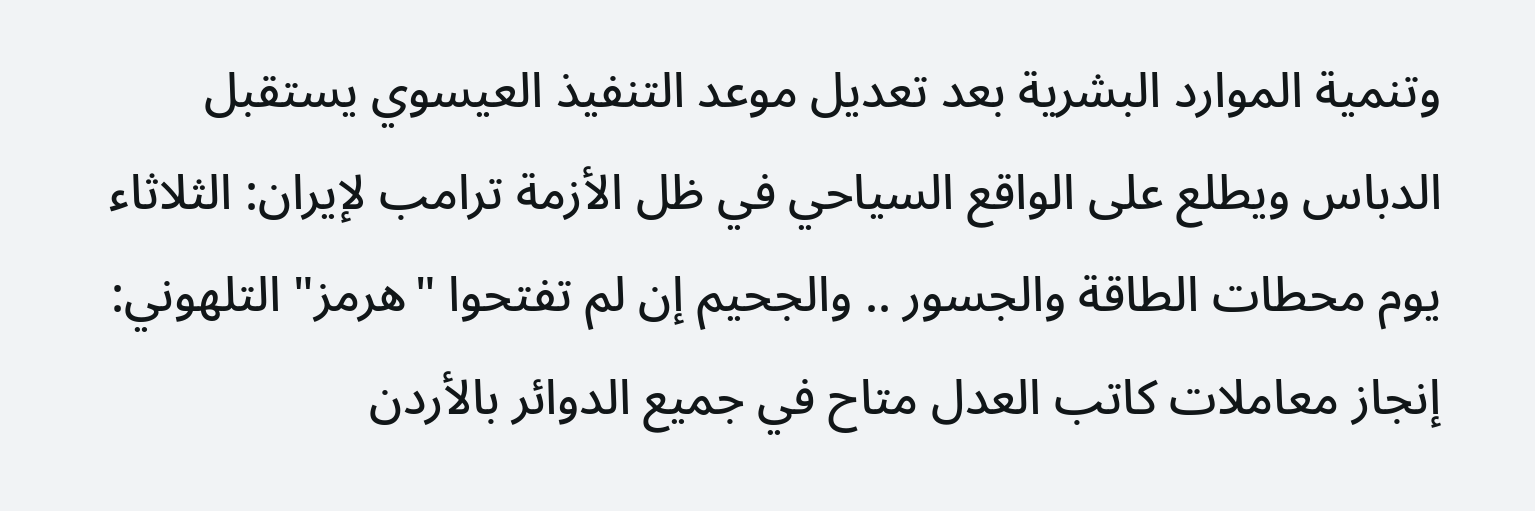وتنمية الموارد البشرية بعد تعديل موعد التنفيذ العيسوي يستقبل الدباس ويطلع على الواقع السياحي في ظل الأزمة ترامب لإيران: الثلاثاء يوم محطات الطاقة والجسور .. والجحيم إن لم تفتحوا "هرمز" التلهوني: إنجاز معاملات كاتب العدل متاح في جميع الدوائر بالأردن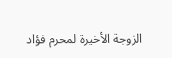الزوجة الأخيرة لمحرم فؤاد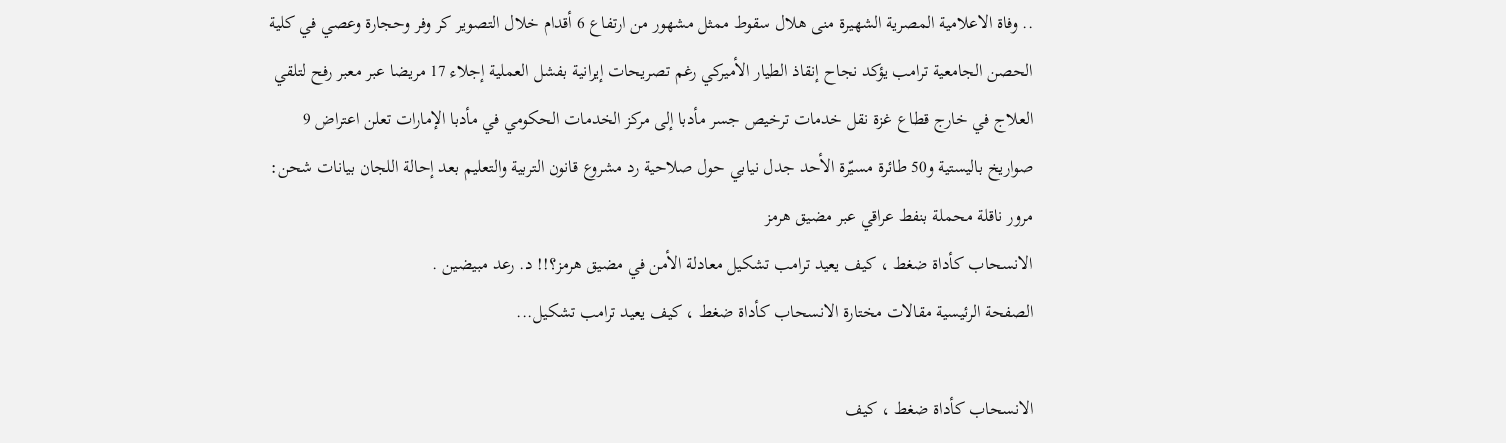.. وفاة الاعلامية المصرية الشهيرة منى هلال سقوط ممثل مشهور من ارتفاع 6 أقدام خلال التصوير كر وفر وحجارة وعصي في كلية الحصن الجامعية ترامب يؤكد نجاح إنقاذ الطيار الأميركي رغم تصريحات إيرانية بفشل العملية إجلاء 17 مريضا عبر معبر رفح لتلقي العلاج في خارج قطاع غزة نقل خدمات ترخيص جسر مأدبا إلى مركز الخدمات الحكومي في مأدبا الإمارات تعلن اعتراض 9 صواريخ باليستية و50 طائرة مسيّرة الأحد جدل نيابي حول صلاحية رد مشروع قانون التربية والتعليم بعد إحالة اللجان بيانات شحن: مرور ناقلة محملة بنفط عراقي عبر مضيق هرمز
الانسحاب كأداة ضغط ، كيف يعيد ترامب تشكيل معادلة الأمن في مضيق هرمز؟!! د. رعد مبيضين .
الصفحة الرئيسية مقالات مختارة الانسحاب كأداة ضغط ، كيف يعيد ترامب تشكيل...

الانسحاب كأداة ضغط ، كيف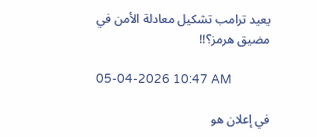يعيد ترامب تشكيل معادلة الأمن في مضيق هرمز؟!!

05-04-2026 10:47 AM

في إعلان هو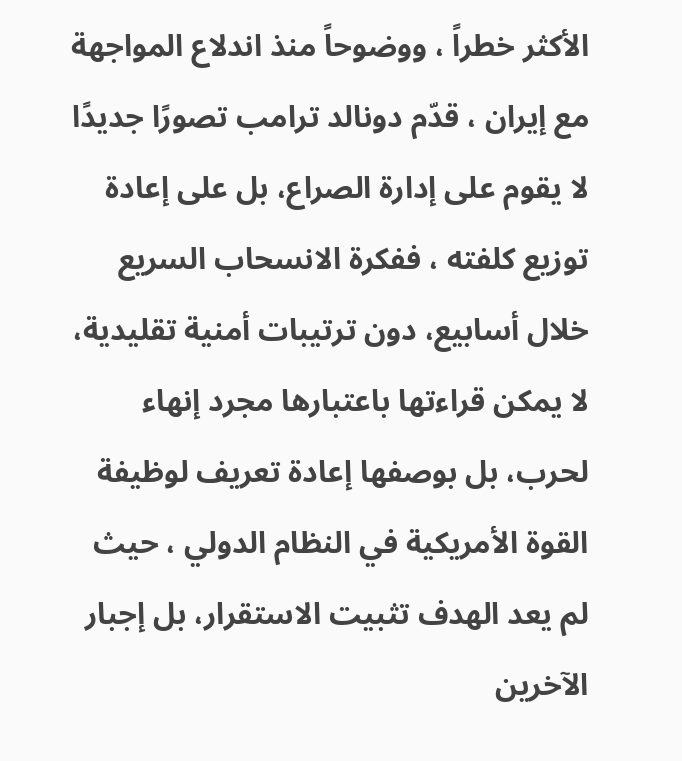الأكثر خطراً ، ووضوحاً منذ اندلاع المواجهة مع إيران ، قدّم دونالد ترامب تصورًا جديدًا لا يقوم على إدارة الصراع، بل على إعادة توزيع كلفته ، ففكرة الانسحاب السريع خلال أسابيع، دون ترتيبات أمنية تقليدية، لا يمكن قراءتها باعتبارها مجرد إنهاء لحرب، بل بوصفها إعادة تعريف لوظيفة القوة الأمريكية في النظام الدولي ، حيث لم يعد الهدف تثبيت الاستقرار، بل إجبار الآخرين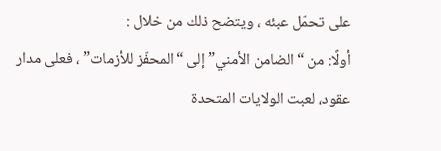على تحمّل عبئه ، ويتضح ذلك من خلال :
أولًا: من “الضامن الأمني” إلى “المحفّز للأزمات” ، فعلى مدار عقود، لعبت الولايات المتحدة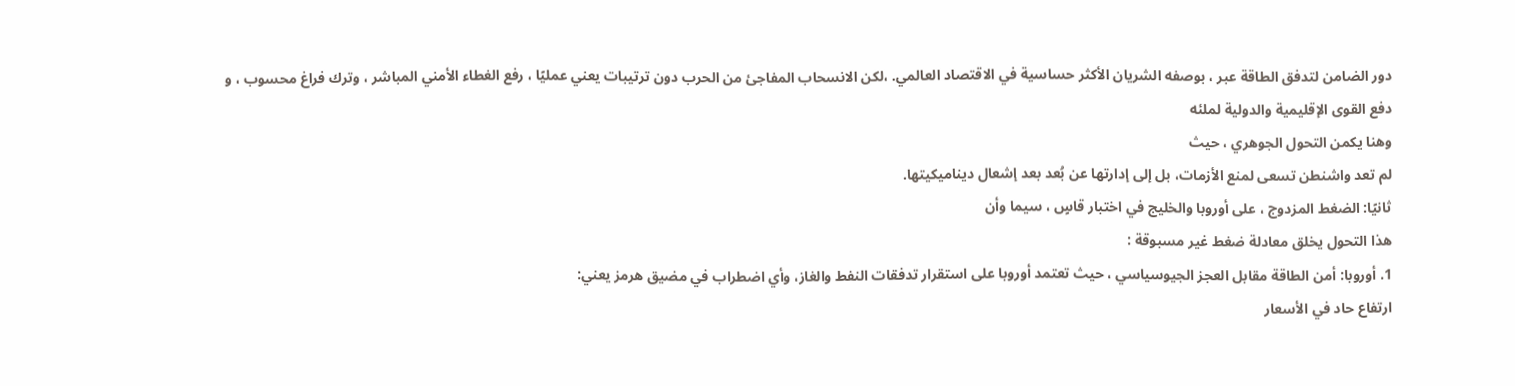دور الضامن لتدفق الطاقة عبر ، بوصفه الشريان الأكثر حساسية في الاقتصاد العالمي. ،لكن الانسحاب المفاجئ من الحرب دون ترتيبات يعني عمليًا ، رفع الغطاء الأمني المباشر ، وترك فراغ محسوب ، و
دفع القوى الإقليمية والدولية لملئه
وهنا يكمن التحول الجوهري ، حيث
لم تعد واشنطن تسعى لمنع الأزمات، بل إلى إدارتها عن بُعد بعد إشعال ديناميكيتها.
ثانيًا: الضغط المزدوج ، على أوروبا والخليج في اختبار قاسٍ ، سيما وأن
هذا التحول يخلق معادلة ضغط غير مسبوقة :
1. أوروبا: أمن الطاقة مقابل العجز الجيوسياسي ، حيث تعتمد أوروبا على استقرار تدفقات النفط والغاز، وأي اضطراب في مضيق هرمز يعني:
ارتفاع حاد في الأسعار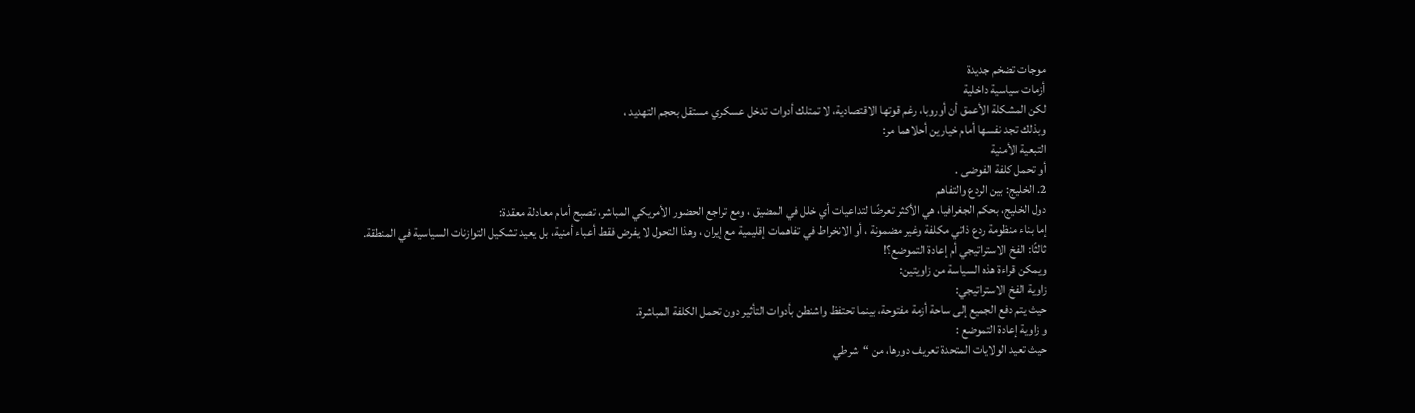موجات تضخم جديدة
أزمات سياسية داخلية
لكن المشكلة الأعمق أن أوروبا، رغم قوتها الاقتصادية، لا تمتلك أدوات تدخل عسكري مستقل بحجم التهديد ،
وبذلك تجد نفسها أمام خيارين أحلاهما مر:
التبعية الأمنية
أو تحمل كلفة الفوضى .
2. الخليج: بين الردع والتفاهم
دول الخليج، بحكم الجغرافيا، هي الأكثر تعرضًا لتداعيات أي خلل في المضيق ، ومع تراجع الحضور الأمريكي المباشر، تصبح أمام معادلة معقدة:
إما بناء منظومة ردع ذاتي مكلفة وغير مضمونة ، أو الانخراط في تفاهمات إقليمية مع إيران ، وهذا التحول لا يفرض فقط أعباء أمنية، بل يعيد تشكيل التوازنات السياسية في المنطقة.
ثالثًا: الفخ الاستراتيجي أم إعادة التموضع؟!
ويمكن قراءة هذه السياسة من زاويتين:
زاوية الفخ الاستراتيجي:
حيث يتم دفع الجميع إلى ساحة أزمة مفتوحة، بينما تحتفظ واشنطن بأدوات التأثير دون تحمل الكلفة المباشرة.
و زاوية إعادة التموضع :
حيث تعيد الولايات المتحدة تعريف دورها، من “شرطي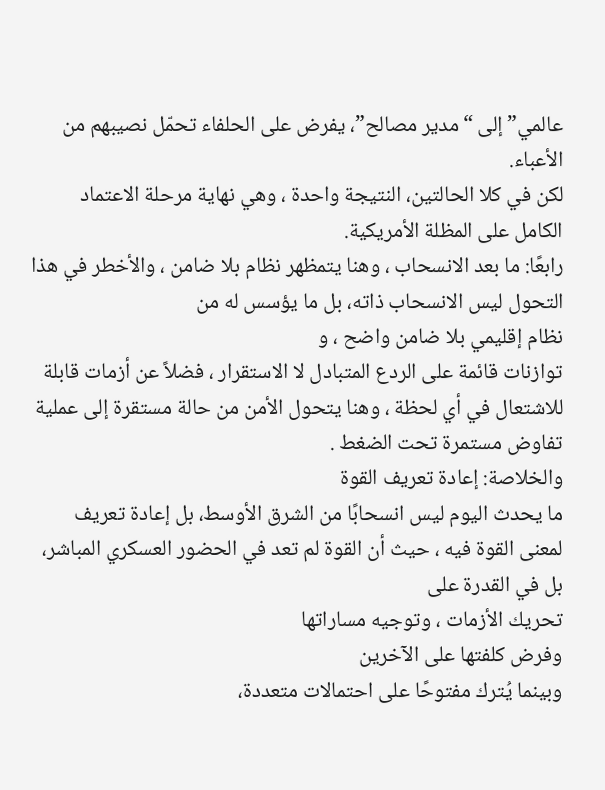عالمي” إلى “مدير مصالح”، يفرض على الحلفاء تحمّل نصيبهم من الأعباء.
لكن في كلا الحالتين، النتيجة واحدة ، وهي نهاية مرحلة الاعتماد الكامل على المظلة الأمريكية.
رابعًا: ما بعد الانسحاب ، وهنا يتمظهر نظام بلا ضامن ، والأخطر في هذا التحول ليس الانسحاب ذاته، بل ما يؤسس له من
نظام إقليمي بلا ضامن واضح ، و
توازنات قائمة على الردع المتبادل لا الاستقرار ، فضلاً عن أزمات قابلة للاشتعال في أي لحظة ، وهنا يتحول الأمن من حالة مستقرة إلى عملية تفاوض مستمرة تحت الضغط .
والخلاصة: إعادة تعريف القوة
ما يحدث اليوم ليس انسحابًا من الشرق الأوسط، بل إعادة تعريف لمعنى القوة فيه ، حيث أن القوة لم تعد في الحضور العسكري المباشر، بل في القدرة على
تحريك الأزمات ، وتوجيه مساراتها
وفرض كلفتها على الآخرين
وبينما يُترك مفتوحًا على احتمالات متعددة،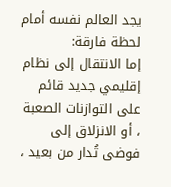يجد العالم نفسه أمام لحظة فارقة:
إما الانتقال إلى نظام إقليمي جديد قائم على التوازنات الصعبة ، أو الانزلاق إلى فوضى تُدار من بعيد ،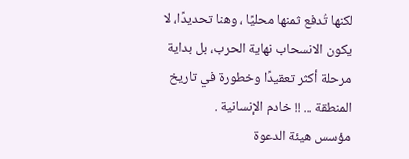لكنها تُدفع ثمنها محليًا ، وهنا تحديدًا، لا يكون الانسحاب نهاية الحرب، بل بداية مرحلة أكثر تعقيدًا وخطورة في تاريخ المنطقة ... !! خادم الإنسانية .
مؤسس هيئة الدعوة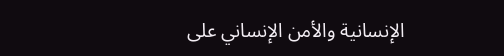الإنسانية والأمن الإنساني على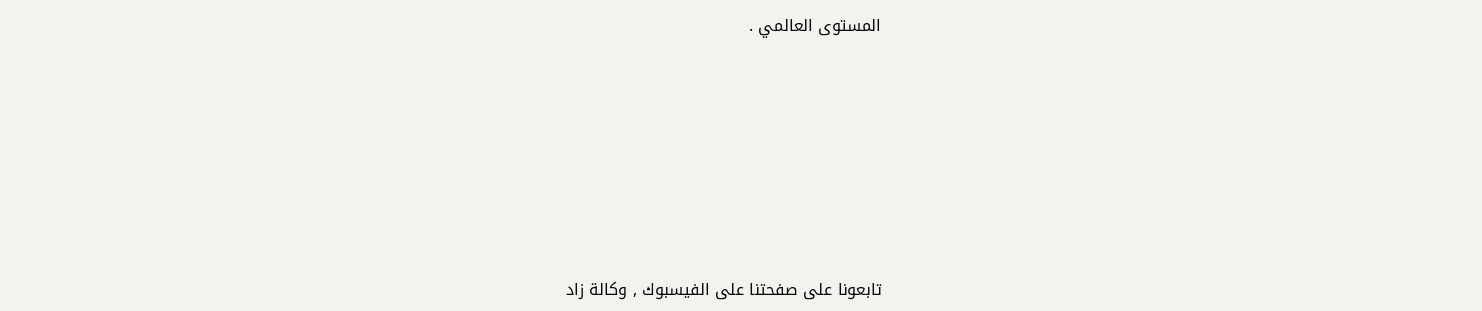المستوى العالمي .








تابعونا على صفحتنا على الفيسبوك , وكالة زاد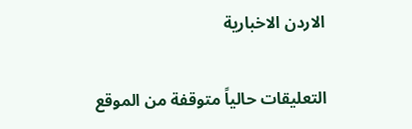الاردن الاخبارية

التعليقات حالياً متوقفة من الموقع